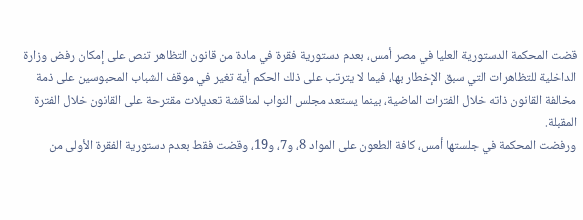قضت المحكمة الدستورية العليا في مصر أمس، بعدم دستورية فقرة في مادة من قانون التظاهر تنص على إمكان رفض وزارة الداخلية للتظاهرات التي سبق الإخطار بها، فيما لا يترتب على ذلك الحكم أية تغير في موقف الشباب المحبوسين على ذمة مخالفة القانون ذاته خلال الفترات الماضية، بينما يستعد مجلس النواب لمناقشة تعديلات مقترحة على القانون خلال الفترة المقبلة.
ورفضت المحكمة في جلستها أمس، كافة الطعون على المواد 8، و7، و19، وقضت فقط بعدم دستورية الفقرة الأولى من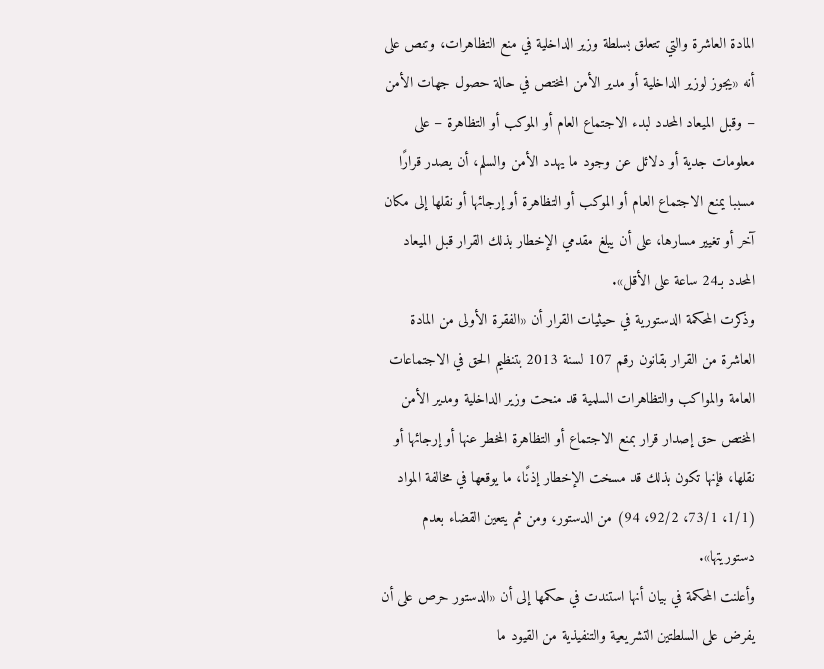المادة العاشرة والتي تتعلق بسلطة وزير الداخلية في منع التظاهرات، وتنص على أنه «يجوز لوزير الداخلية أو مدير الأمن المختص في حالة حصول جهات الأمن – وقبل الميعاد المحدد لبدء الاجتماع العام أو الموكب أو التظاهرة – على معلومات جدية أو دلائل عن وجود ما يهدد الأمن والسلم، أن يصدر قرارًا مسببا يمنع الاجتماع العام أو الموكب أو التظاهرة أو إرجائها أو نقلها إلى مكان آخر أو تغيير مسارها، على أن يبلغ مقدمي الإخطار بذلك القرار قبل الميعاد المحدد بـ24 ساعة على الأقل».
وذكرت المحكمة الدستورية في حيثيات القرار أن «الفقرة الأولى من المادة العاشرة من القرار بقانون رقم 107 لسنة 2013 بتنظيم الحق في الاجتماعات العامة والمواكب والتظاهرات السلمية قد منحت وزير الداخلية ومدير الأمن المختص حق إصدار قرار بمنع الاجتماع أو التظاهرة المخطر عنها أو إرجائها أو نقلها، فإنها تكون بذلك قد مسخت الإخطار إذنًا، ما يوقعها في مخالفة المواد (1/1، 73/1، 92/2، 94) من الدستور، ومن ثم يتعين القضاء بعدم دستوريتها».
وأعلنت المحكمة في بيان أنها استندت في حكمها إلى أن «الدستور حرص على أن يفرض على السلطتين التشريعية والتنفيذية من القيود ما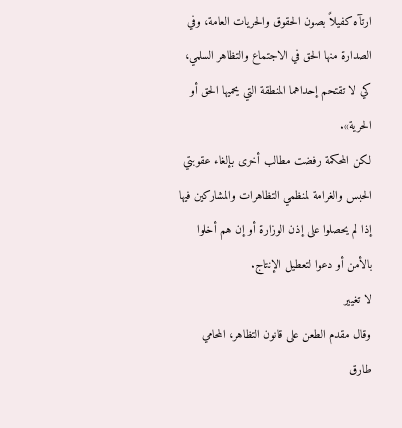ارتآه كفيلاً بصون الحقوق والحريات العامة، وفي الصدارة منها الحق في الاجتماع والتظاهر السلمي، كي لا تقتحم إحداهما المنطقة التي يحميها الحق أو الحرية».
لكن المحكمة رفضت مطالب أخرى بإلغاء عقوبتي الحبس والغرامة لمنظمي التظاهرات والمشاركين فيها إذا لم يحصلوا على إذن الوزارة أو إن هم أخلوا بالأمن أو دعوا لتعطيل الإنتاج.
لا تغيير
وقال مقدم الطعن على قانون التظاهر، المحامي طارق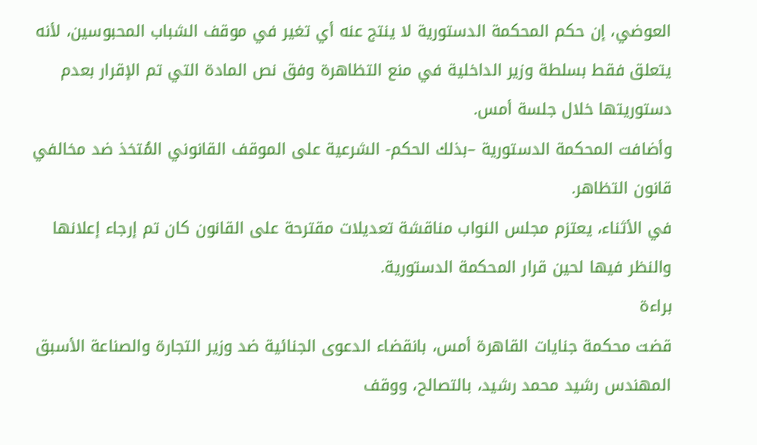العوضي، إن حكم المحكمة الدستورية لا ينتج عنه أي تغير في موقف الشباب المحبوسين، لأنه يتعلق فقط بسلطة وزير الداخلية في منع التظاهرة وفق نص المادة التي تم الإقرار بعدم دستوريتها خلال جلسة أمس.
وأضافت المحكمة الدستورية –بذلك الحكم- الشرعية على الموقف القانوني المُتخذ ضد مخالفي قانون التظاهر.
في الأثناء، يعتزم مجلس النواب مناقشة تعديلات مقترحة على القانون كان تم إرجاء إعلانها والنظر فيها لحين قرار المحكمة الدستورية.
براءة
قضت محكمة جنايات القاهرة أمس، بانقضاء الدعوى الجنائية ضد وزير التجارة والصناعة الأسبق المهندس رشيد محمد رشيد، بالتصالح، ووقف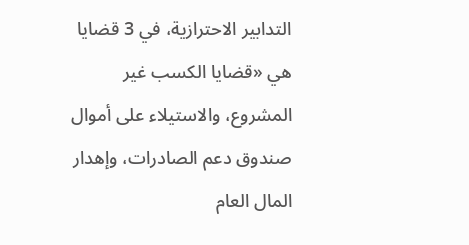التدابير الاحترازية، في 3 قضايا هي «قضايا الكسب غير المشروع، والاستيلاء على أموال صندوق دعم الصادرات، وإهدار المال العام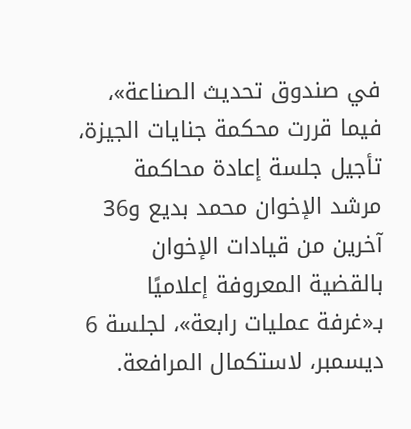في صندوق تحديث الصناعة»، فيما قررت محكمة جنايات الجيزة، تأجيل جلسة إعادة محاكمة مرشد الإخوان محمد بديع و36 آخرين من قيادات الإخوان بالقضية المعروفة إعلاميًا بـ«غرفة عمليات رابعة»، لجلسة 6 ديسمبر، لاستكمال المرافعة.